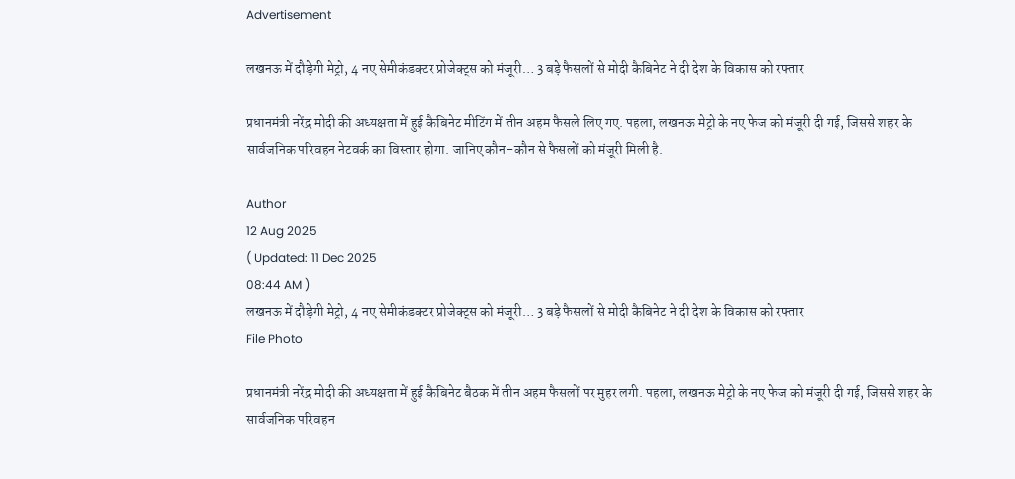Advertisement

लखनऊ में दौड़ेगी मेट्रो, 4 नए सेमीकंडक्टर प्रोजेक्ट्स को मंजूरी… 3 बड़े फैसलों से मोदी कैबिनेट ने दी देश के विकास को रफ्तार

प्रधानमंत्री नरेंद्र मोदी की अध्यक्षता में हुई कैबिनेट मीटिंग में तीन अहम फैसले लिए गए. पहला, लखनऊ मेट्रो के नए फेज को मंजूरी दी गई, जिससे शहर के सार्वजनिक परिवहन नेटवर्क का विस्तार होगा. जानिए कौन-कौन से फैसलों को मंजूरी मिली है.

Author
12 Aug 2025
( Updated: 11 Dec 2025
08:44 AM )
लखनऊ में दौड़ेगी मेट्रो, 4 नए सेमीकंडक्टर प्रोजेक्ट्स को मंजूरी… 3 बड़े फैसलों से मोदी कैबिनेट ने दी देश के विकास को रफ्तार
File Photo

प्रधानमंत्री नरेंद्र मोदी की अध्यक्षता में हुई कैबिनेट बैठक में तीन अहम फैसलों पर मुहर लगी. पहला, लखनऊ मेट्रो के नए फेज को मंजूरी दी गई, जिससे शहर के सार्वजनिक परिवहन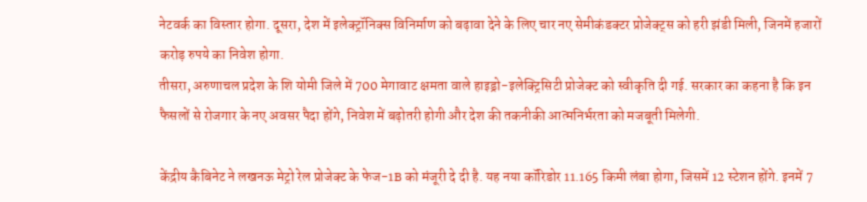नेटवर्क का विस्तार होगा. दूसरा, देश में इलेक्ट्रॉनिक्स विनिर्माण को बढ़ावा देने के लिए चार नए सेमीकंडक्टर प्रोजेक्ट्स को हरी झंडी मिली, जिनमें हजारों करोड़ रुपये का निवेश होगा.
तीसरा, अरुणाचल प्रदेश के शि योमी जिले में 700 मेगावाट क्षमता वाले हाइड्रो-इलेक्ट्रिसिटी प्रोजेक्ट को स्वीकृति दी गई. सरकार का कहना है कि इन फैसलों से रोजगार के नए अवसर पैदा होंगे, निवेश में बढ़ोतरी होगी और देश की तकनीकी आत्मनिर्भरता को मजबूती मिलेगी.

केंद्रीय कैबिनेट ने लखनऊ मेट्रो रेल प्रोजेक्ट के फेज-1B को मंजूरी दे दी है. यह नया कॉरिडोर 11.165 किमी लंबा होगा, जिसमें 12 स्टेशन होंगे. इनमें 7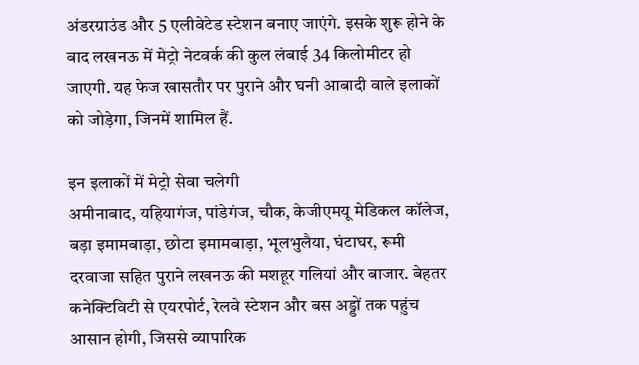अंडरग्राउंड और 5 एलीवेटेड स्‍टेशन बनाए जाएंगे. इसके शुरू होने के बाद लखनऊ में मेट्रो नेटवर्क की कुल लंबाई 34 क‍िलोमीटर हो जाएगी. यह फेज खासतौर पर पुराने और घनी आबादी वाले इलाकों को जोड़ेगा, जिनमें शामिल हैं.

इन इलाकों में मेट्रो सेवा चलेगी
अमीनाबाद, यहियागंज, पांडेगंज, चौक, केजीएमयू मेडिकल कॉलेज, बड़ा इमामबाड़ा, छोटा इमामबाड़ा, भूलभुलैया, घंटाघर, रूमी दरवाजा सहित पुराने लखनऊ की मशहूर गलियां और बाजार. बेहतर कनेक्टिविटी से एयरपोर्ट, रेलवे स्टेशन और बस अड्डों तक पहुंच आसान होगी, जिससे व्यापारिक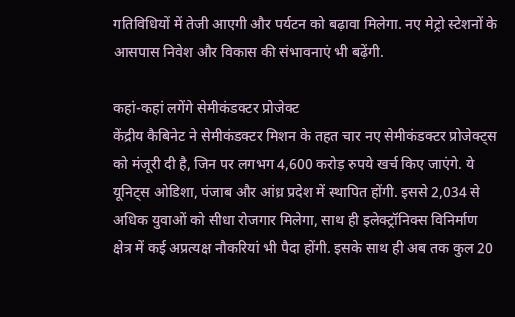गतिविधियों में तेजी आएगी और पर्यटन को बढ़ावा मिलेगा. नए मेट्रो स्टेशनों के आसपास निवेश और विकास की संभावनाएं भी बढ़ेंगी.

कहां-कहां लगेंगे सेमीकंडक्‍टर प्रोजेक्‍ट
केंद्रीय कैबिनेट ने सेमीकंडक्टर मिशन के तहत चार नए सेमीकंडक्टर प्रोजेक्ट्स को मंजूरी दी है, जिन पर लगभग 4,600 करोड़ रुपये खर्च किए जाएंगे. ये यूनिट्स ओडिशा, पंजाब और आंध्र प्रदेश में स्थापित होंगी. इससे 2,034 से अधिक युवाओं को सीधा रोजगार मिलेगा, साथ ही इलेक्ट्रॉनिक्स विनिर्माण क्षेत्र में कई अप्रत्यक्ष नौकरियां भी पैदा होंगी. इसके साथ ही अब तक कुल 20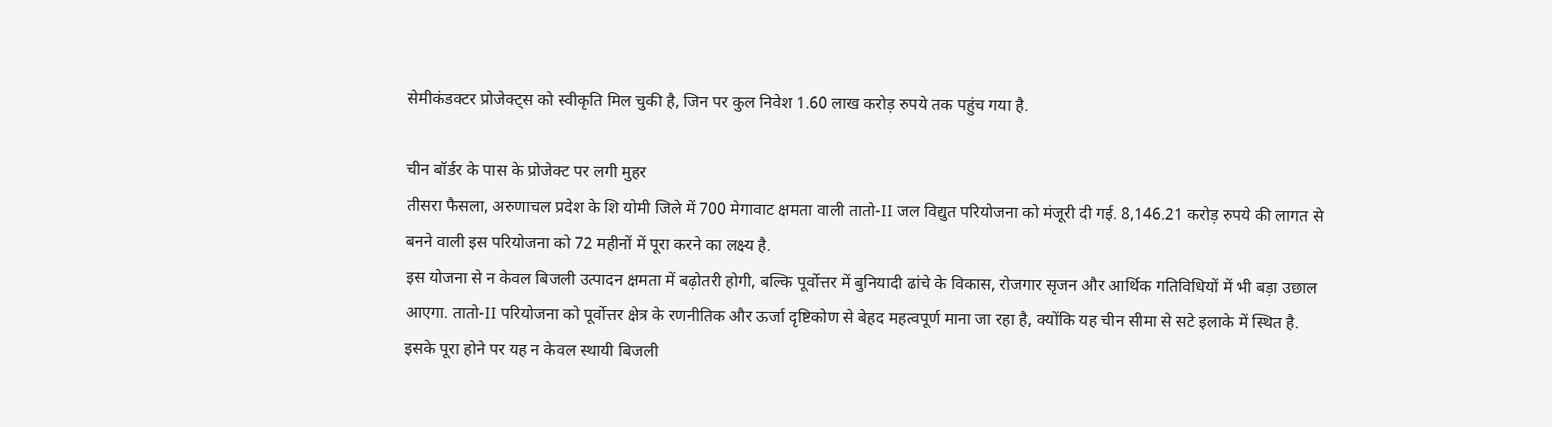सेमीकंडक्टर प्रोजेक्ट्स को स्वीकृति मिल चुकी है, जिन पर कुल निवेश 1.60 लाख करोड़ रुपये तक पहुंच गया है.

चीन बॉर्डर के पास के प्रोजेक्‍ट पर लगी मुहर
तीसरा फैसला, अरुणाचल प्रदेश के शि योमी जिले में 700 मेगावाट क्षमता वाली तातो-II जल विद्युत परियोजना को मंजूरी दी गई. 8,146.21 करोड़ रुपये की लागत से बनने वाली इस परियोजना को 72 महीनों में पूरा करने का लक्ष्य है.
इस योजना से न केवल बिजली उत्पादन क्षमता में बढ़ोतरी होगी, बल्कि पूर्वोत्तर में बुनियादी ढांचे के विकास, रोजगार सृजन और आर्थिक गतिविधियों में भी बड़ा उछाल आएगा. तातो-II परियोजना को पूर्वोत्तर क्षेत्र के रणनीतिक और ऊर्जा दृष्टिकोण से बेहद महत्वपूर्ण माना जा रहा है, क्योंकि यह चीन सीमा से सटे इलाके में स्थित है. इसके पूरा होने पर यह न केवल स्थायी बिजली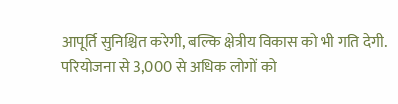आपूर्ति सुनिश्चित करेगी, बल्कि क्षेत्रीय विकास को भी गति देगी. परियोजना से 3,000 से अधिक लोगों को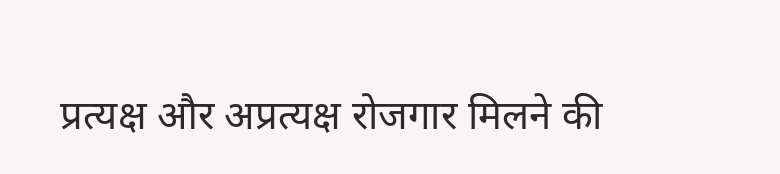प्रत्यक्ष और अप्रत्यक्ष रोजगार मिलने की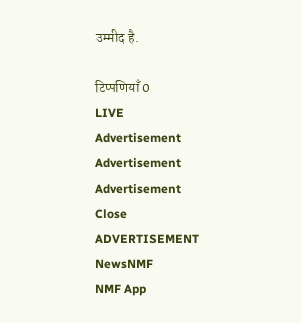उम्मीद है.

टिप्पणियाँ 0
LIVE
Advertisement
Advertisement
Advertisement
Close
ADVERTISEMENT
NewsNMF
NMF App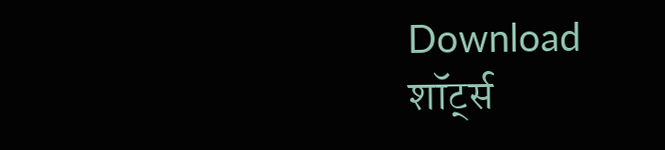Download
शॉर्ट्स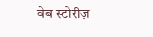वेब स्टोरीज़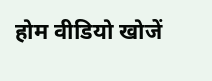होम वीडियो खोजें